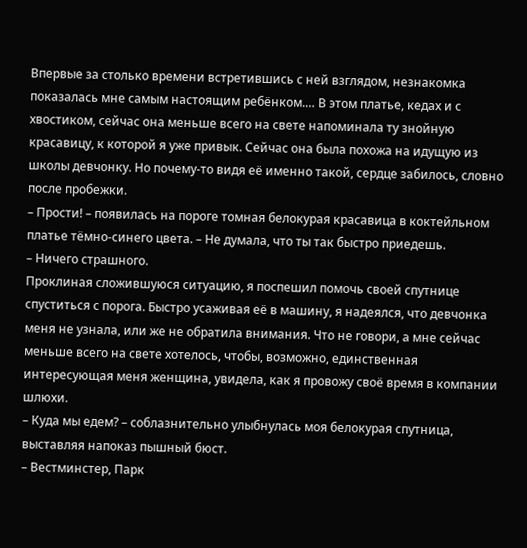Впервые за столько времени встретившись с ней взглядом, незнакомка показалась мне самым настоящим ребёнком.… В этом платье, кедах и с хвостиком, сейчас она меньше всего на свете напоминала ту знойную красавицу, к которой я уже привык. Сейчас она была похожа на идущую из школы девчонку. Но почему-то видя её именно такой, сердце забилось, словно после пробежки.
– Прости! – появилась на пороге томная белокурая красавица в коктейльном платье тёмно-синего цвета. – Не думала, что ты так быстро приедешь.
– Ничего страшного.
Проклиная сложившуюся ситуацию, я поспешил помочь своей спутнице спуститься с порога. Быстро усаживая её в машину, я надеялся, что девчонка меня не узнала, или же не обратила внимания. Что не говори, а мне сейчас меньше всего на свете хотелось, чтобы, возможно, единственная интересующая меня женщина, увидела, как я провожу своё время в компании шлюхи.
– Куда мы едем? – соблазнительно улыбнулась моя белокурая спутница, выставляя напоказ пышный бюст.
– Вестминстер, Парк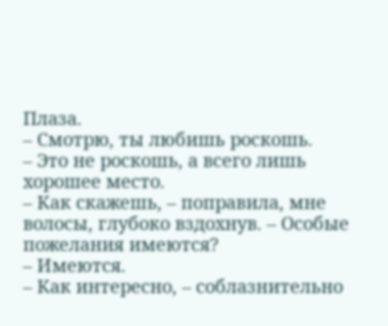Плаза.
– Смотрю, ты любишь роскошь.
– Это не роскошь, а всего лишь хорошее место.
– Как скажешь, – поправила, мне волосы, глубоко вздохнув. – Особые пожелания имеются?
– Имеются.
– Как интересно, – соблазнительно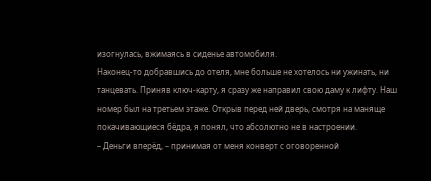изогнулась, вжимаясь в сиденье автомобиля.
Наконец-то добравшись до отеля, мне больше не хотелось ни ужинать, ни танцевать. Приняв ключ-карту, я сразу же направил свою даму к лифту. Наш номер был на третьем этаже. Открыв перед ней дверь, смотря на маняще покачивающиеся бёдра, я понял, что абсолютно не в настроении.
– Деньги вперёд, – принимая от меня конверт с оговоренной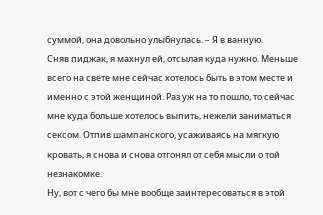суммой, она довольно улыбнулась. – Я в ванную.
Сняв пиджак, я махнул ей, отсылая куда нужно. Меньше всего на свете мне сейчас хотелось быть в этом месте и именно с этой женщиной. Раз уж на то пошло, то сейчас мне куда больше хотелось выпить, нежели заниматься сексом. Отпив шампанского, усаживаясь на мягкую кровать, я снова и снова отгонял от себя мысли о той незнакомке.
Ну, вот с чего бы мне вообще заинтересоваться в этой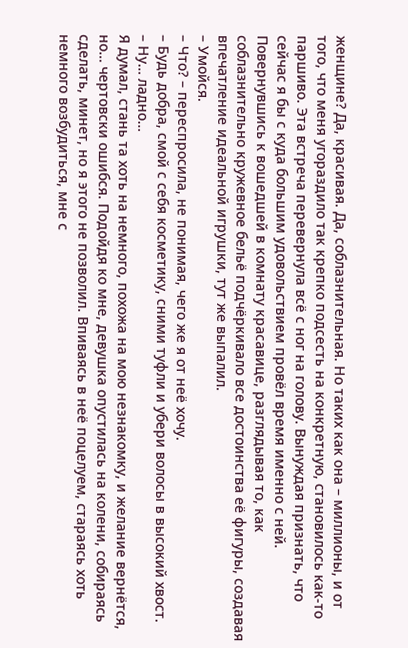женщине? Да, красивая. Да, соблазнительная. Но таких как она – миллионы, и от того, что меня угораздило так крепко подсесть на конкретную, становилось как-то паршиво. Эта встреча перевернула всё с ног на голову. Вынуждая признать, что сейчас я бы с куда большим удовольствием провёл время именно с ней.
Повернувшись к вошедшей в комнату красавице, разглядывая то, как соблазнительно кружевное бельё подчёркивало все достоинства её фигуры, создавая впечатление идеальной игрушки, тут же выпалил.
– Умойся.
– Что? – переспросила, не понимая, чего же я от неё хочу.
– Будь добра, смой с себя косметику, сними туфли и убери волосы в высокий хвост.
– Ну… ладно…
Я думал, стань та хоть на немного, похожа на мою незнакомку, и желание вернётся, но… чертовски ошибся. Подойдя ко мне, девушка опустилась на колени, собираясь сделать, минет, но я этого не позволил. Впиваясь в неё поцелуем, стараясь хоть немного возбудиться, мне с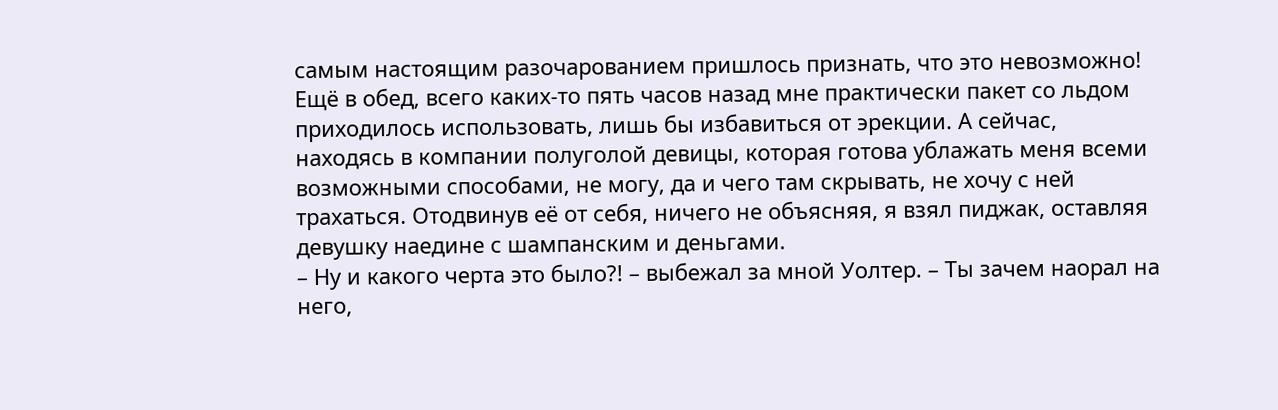самым настоящим разочарованием пришлось признать, что это невозможно!
Ещё в обед, всего каких-то пять часов назад мне практически пакет со льдом приходилось использовать, лишь бы избавиться от эрекции. А сейчас, находясь в компании полуголой девицы, которая готова ублажать меня всеми возможными способами, не могу, да и чего там скрывать, не хочу с ней трахаться. Отодвинув её от себя, ничего не объясняя, я взял пиджак, оставляя девушку наедине с шампанским и деньгами.
– Ну и какого черта это было?! – выбежал за мной Уолтер. – Ты зачем наорал на него,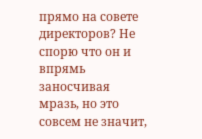прямо на совете директоров? Не спорю что он и впрямь заносчивая мразь, но это совсем не значит,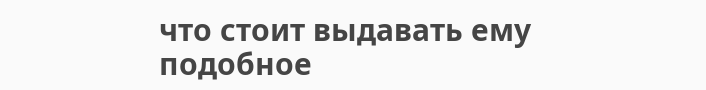что стоит выдавать ему подобное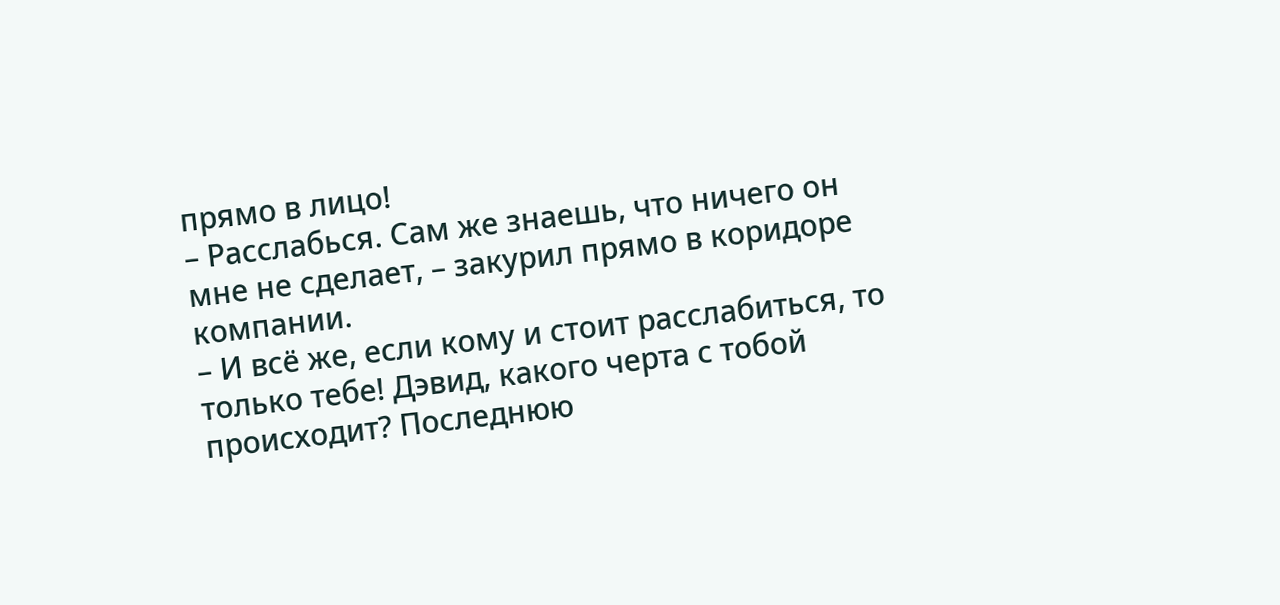прямо в лицо!
– Расслабься. Сам же знаешь, что ничего он мне не сделает, – закурил прямо в коридоре компании.
– И всё же, если кому и стоит расслабиться, то только тебе! Дэвид, какого черта с тобой происходит? Последнюю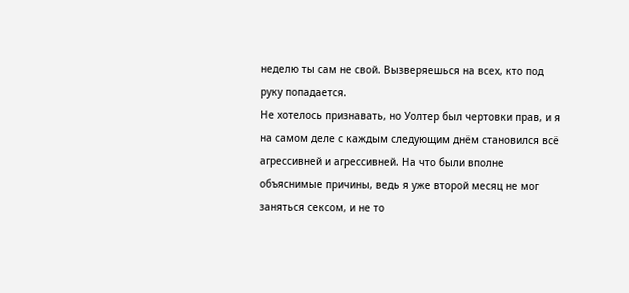неделю ты сам не свой. Вызверяешься на всех, кто под руку попадается.
Не хотелось признавать, но Уолтер был чертовки прав, и я на самом деле с каждым следующим днём становился всё агрессивней и агрессивней. На что были вполне объяснимые причины, ведь я уже второй месяц не мог заняться сексом, и не то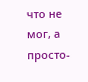что не мог, а просто-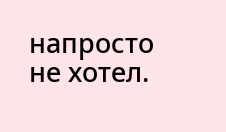напросто не хотел.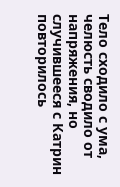Тело сходило с ума, челюсть сводило от напряжения, но случившееся с Катрин повторилось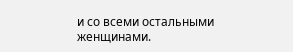и со всеми остальными женщинами.